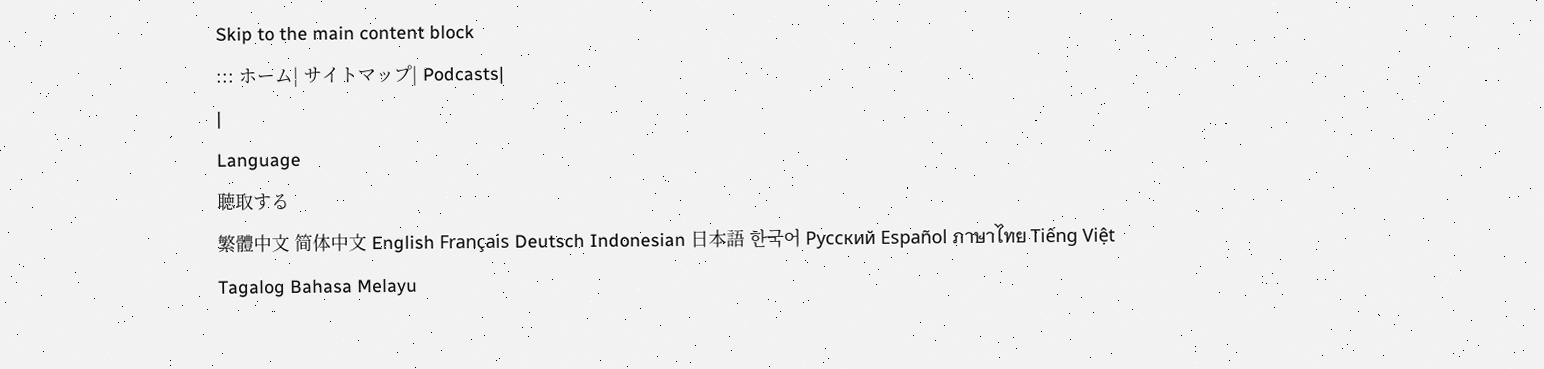Skip to the main content block
::: ホーム| サイトマップ| Podcasts|
|
Language
聴取する
繁體中文 简体中文 English Français Deutsch Indonesian 日本語 한국어 Русский Español ภาษาไทย Tiếng Việt Tagalog Bahasa Melayu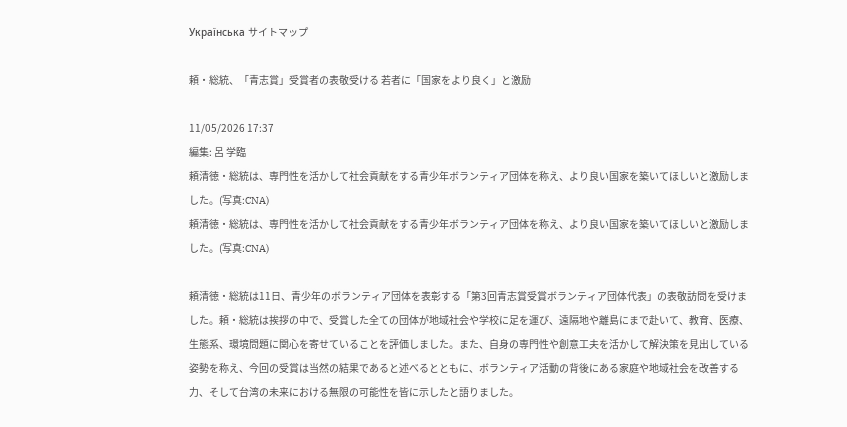Українська サイトマップ

頼・総統、「青志賞」受賞者の表敬受ける 若者に「国家をより良く」と激励

11/05/2026 17:37
編集: 呂 学臨
頼清徳・総統は、専門性を活かして社会貢献をする青少年ボランティア団体を称え、より良い国家を築いてほしいと激励しました。(写真:CNA)
頼清徳・総統は、専門性を活かして社会貢献をする青少年ボランティア団体を称え、より良い国家を築いてほしいと激励しました。(写真:CNA)

頼清徳・総統は11日、青少年のボランティア団体を表彰する「第3回青志賞受賞ボランティア団体代表」の表敬訪問を受けました。頼・総統は挨拶の中で、受賞した全ての団体が地域社会や学校に足を運び、遠隔地や離島にまで赴いて、教育、医療、生態系、環境問題に関心を寄せていることを評価しました。また、自身の専門性や創意工夫を活かして解決策を見出している姿勢を称え、今回の受賞は当然の結果であると述べるとともに、ボランティア活動の背後にある家庭や地域社会を改善する力、そして台湾の未来における無限の可能性を皆に示したと語りました。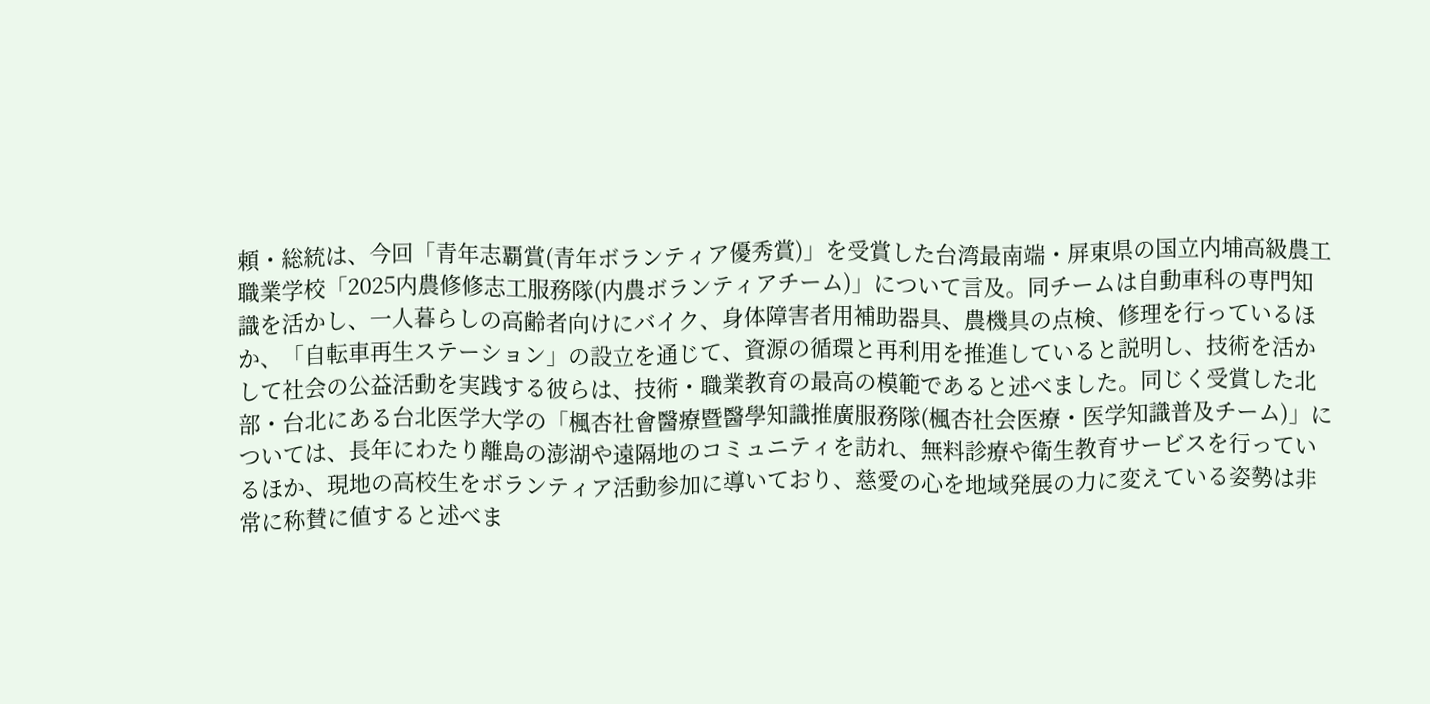頼・総統は、今回「青年志覇賞(青年ボランティア優秀賞)」を受賞した台湾最南端・屏東県の国立内埔高級農工職業学校「2025内農修修志工服務隊(内農ボランティアチーム)」について言及。同チームは自動車科の専門知識を活かし、一人暮らしの高齢者向けにバイク、身体障害者用補助器具、農機具の点検、修理を行っているほか、「自転車再生ステーション」の設立を通じて、資源の循環と再利用を推進していると説明し、技術を活かして社会の公益活動を実践する彼らは、技術・職業教育の最高の模範であると述べました。同じく受賞した北部・台北にある台北医学大学の「楓杏社會醫療暨醫學知識推廣服務隊(楓杏社会医療・医学知識普及チーム)」については、長年にわたり離島の澎湖や遠隔地のコミュニティを訪れ、無料診療や衛生教育サービスを行っているほか、現地の高校生をボランティア活動参加に導いており、慈愛の心を地域発展の力に変えている姿勢は非常に称賛に値すると述べま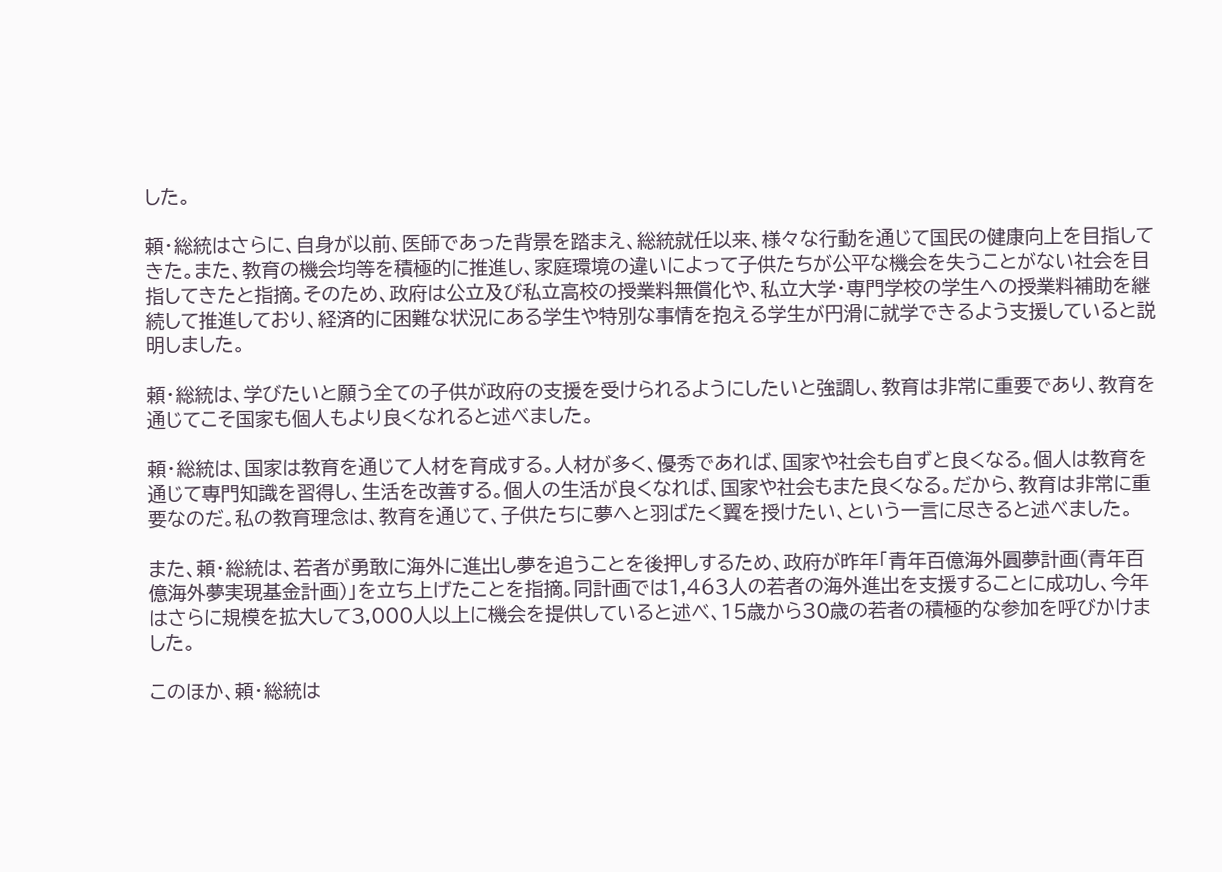した。

頼・総統はさらに、自身が以前、医師であった背景を踏まえ、総統就任以来、様々な行動を通じて国民の健康向上を目指してきた。また、教育の機会均等を積極的に推進し、家庭環境の違いによって子供たちが公平な機会を失うことがない社会を目指してきたと指摘。そのため、政府は公立及び私立高校の授業料無償化や、私立大学・専門学校の学生への授業料補助を継続して推進しており、経済的に困難な状況にある学生や特別な事情を抱える学生が円滑に就学できるよう支援していると説明しました。

頼・総統は、学びたいと願う全ての子供が政府の支援を受けられるようにしたいと強調し、教育は非常に重要であり、教育を通じてこそ国家も個人もより良くなれると述べました。

頼・総統は、国家は教育を通じて人材を育成する。人材が多く、優秀であれば、国家や社会も自ずと良くなる。個人は教育を通じて専門知識を習得し、生活を改善する。個人の生活が良くなれば、国家や社会もまた良くなる。だから、教育は非常に重要なのだ。私の教育理念は、教育を通じて、子供たちに夢へと羽ばたく翼を授けたい、という一言に尽きると述べました。

また、頼・総統は、若者が勇敢に海外に進出し夢を追うことを後押しするため、政府が昨年「青年百億海外圓夢計画(青年百億海外夢実現基金計画)」を立ち上げたことを指摘。同計画では1,463人の若者の海外進出を支援することに成功し、今年はさらに規模を拡大して3,000人以上に機会を提供していると述べ、15歳から30歳の若者の積極的な参加を呼びかけました。

このほか、頼・総統は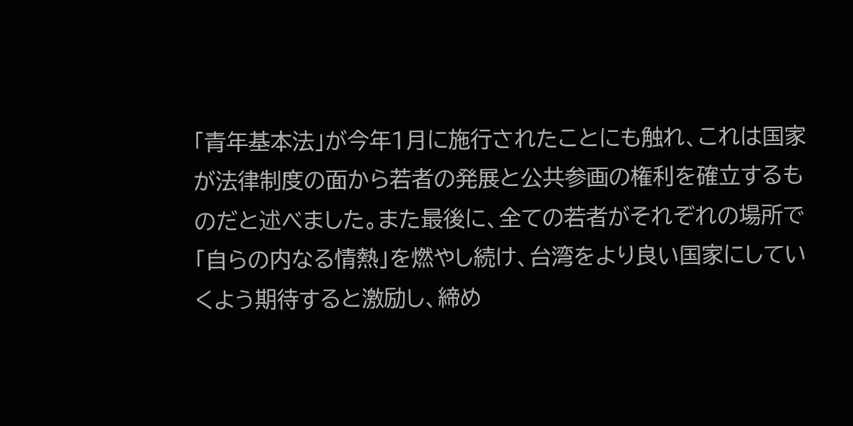「青年基本法」が今年1月に施行されたことにも触れ、これは国家が法律制度の面から若者の発展と公共参画の権利を確立するものだと述べました。また最後に、全ての若者がそれぞれの場所で「自らの内なる情熱」を燃やし続け、台湾をより良い国家にしていくよう期待すると激励し、締め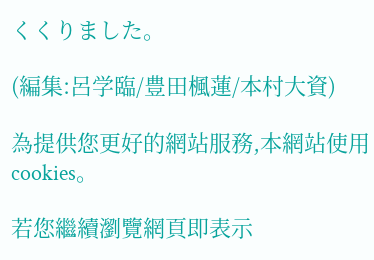くくりました。

(編集:呂学臨/豊田楓蓮/本村大資)

為提供您更好的網站服務,本網站使用cookies。

若您繼續瀏覽網頁即表示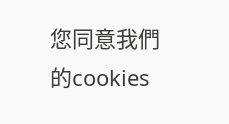您同意我們的cookies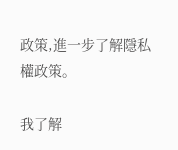政策,進一步了解隱私權政策。

我了解